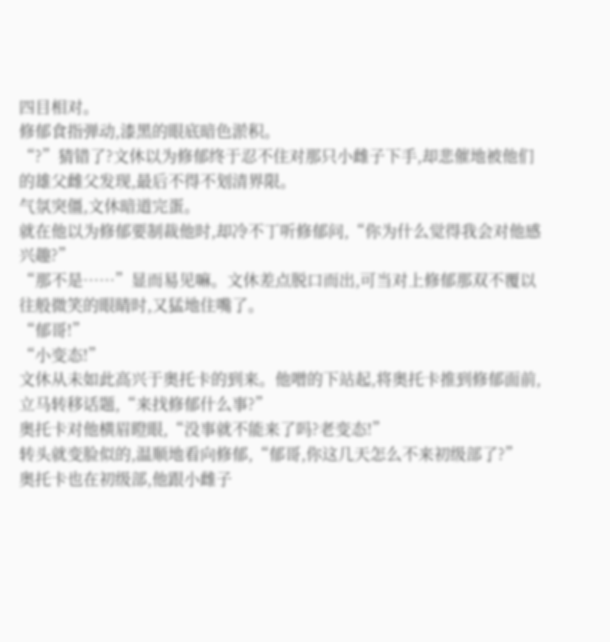四目相对。
修郁食指弹动,漆黑的眼底暗色淤积。
“?”猜错了?文休以为修郁终于忍不住对那只小雌子下手,却悲催地被他们的雄父雌父发现,最后不得不划清界限。
气氛突僵,文休暗道完蛋。
就在他以为修郁要制裁他时,却冷不丁听修郁问,“你为什么觉得我会对他感兴趣?”
“那不是……”显而易见嘛。文休差点脱口而出,可当对上修郁那双不覆以往般微笑的眼睛时,又猛地住嘴了。
“郁哥!”
“小变态!”
文休从未如此高兴于奥托卡的到来。他噌的下站起,将奥托卡推到修郁面前,立马转移话题,“来找修郁什么事?”
奥托卡对他横眉瞪眼,“没事就不能来了吗?老变态!”
转头就变脸似的,温顺地看向修郁,“郁哥,你这几天怎么不来初级部了?”
奥托卡也在初级部,他跟小雌子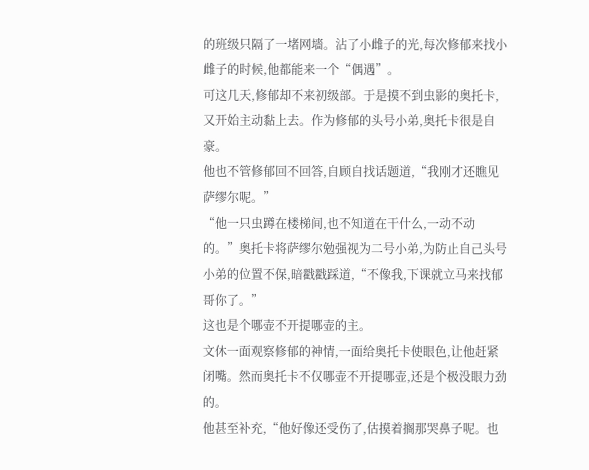的班级只隔了一堵网墻。沾了小雌子的光,每次修郁来找小雌子的时候,他都能来一个“偶遇”。
可这几天,修郁却不来初级部。于是摸不到虫影的奥托卡,又开始主动黏上去。作为修郁的头号小弟,奥托卡很是自豪。
他也不管修郁回不回答,自顾自找话题道,“我刚才还瞧见萨缪尔呢。”
“他一只虫蹲在楼梯间,也不知道在干什么,一动不动的。”奥托卡将萨缪尔勉强视为二号小弟,为防止自己头号小弟的位置不保,暗戳戳踩道,“不像我,下课就立马来找郁哥你了。”
这也是个哪壶不开提哪壶的主。
文休一面观察修郁的神情,一面给奥托卡使眼色,让他赶紧闭嘴。然而奥托卡不仅哪壶不开提哪壶,还是个极没眼力劲的。
他甚至补充,“他好像还受伤了,估摸着搁那哭鼻子呢。也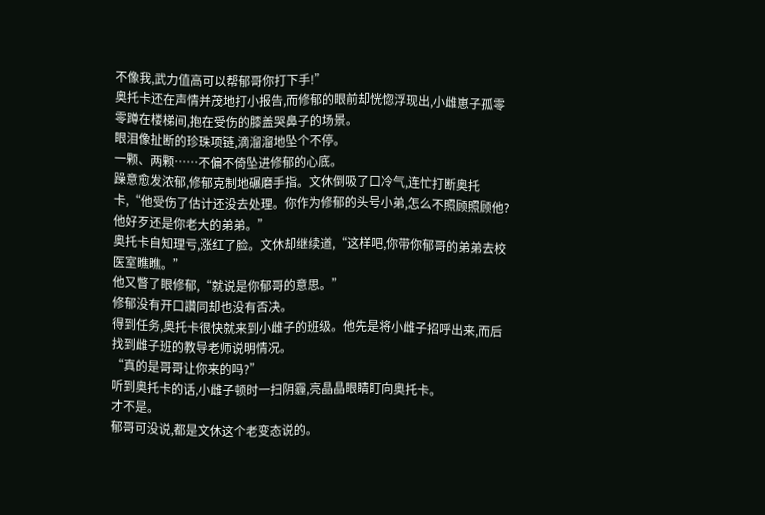不像我,武力值高可以帮郁哥你打下手!”
奥托卡还在声情并茂地打小报告,而修郁的眼前却恍惚浮现出,小雌崽子孤零零蹲在楼梯间,抱在受伤的膝盖哭鼻子的场景。
眼泪像扯断的珍珠项链,滴溜溜地坠个不停。
一颗、两颗……不偏不倚坠进修郁的心底。
躁意愈发浓郁,修郁克制地碾磨手指。文休倒吸了口冷气,连忙打断奥托卡,“他受伤了估计还没去处理。你作为修郁的头号小弟,怎么不照顾照顾他?他好歹还是你老大的弟弟。”
奥托卡自知理亏,涨红了脸。文休却继续道,“这样吧,你带你郁哥的弟弟去校医室瞧瞧。”
他又瞥了眼修郁,“就说是你郁哥的意思。”
修郁没有开口讚同却也没有否决。
得到任务,奥托卡很快就来到小雌子的班级。他先是将小雌子招呼出来,而后找到雌子班的教导老师说明情况。
“真的是哥哥让你来的吗?”
听到奥托卡的话,小雌子顿时一扫阴霾,亮晶晶眼睛盯向奥托卡。
才不是。
郁哥可没说,都是文休这个老变态说的。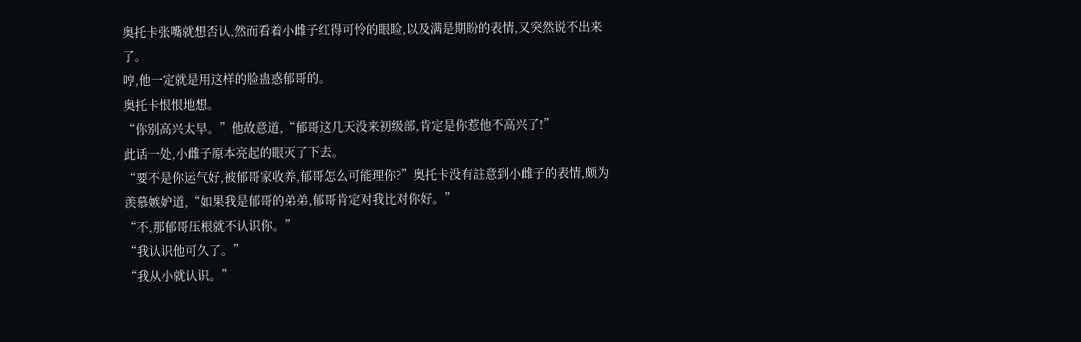奥托卡张嘴就想否认,然而看着小雌子红得可怜的眼睑,以及满是期盼的表情,又突然说不出来了。
哼,他一定就是用这样的脸蛊惑郁哥的。
奥托卡恨恨地想。
“你别高兴太早。”他故意道,“郁哥这几天没来初级部,肯定是你惹他不高兴了!”
此话一处,小雌子原本亮起的眼灭了下去。
“要不是你运气好,被郁哥家收养,郁哥怎么可能理你?”奥托卡没有註意到小雌子的表情,颇为羡慕嫉妒道,“如果我是郁哥的弟弟,郁哥肯定对我比对你好。”
“不,那郁哥压根就不认识你。”
“我认识他可久了。”
“我从小就认识。”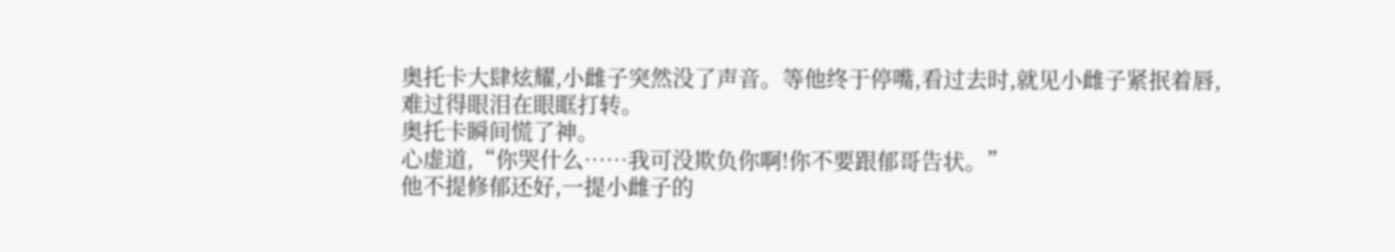奥托卡大肆炫耀,小雌子突然没了声音。等他终于停嘴,看过去时,就见小雌子紧抿着唇,难过得眼泪在眼眶打转。
奥托卡瞬间慌了神。
心虚道,“你哭什么……我可没欺负你啊!你不要跟郁哥告状。”
他不提修郁还好,一提小雌子的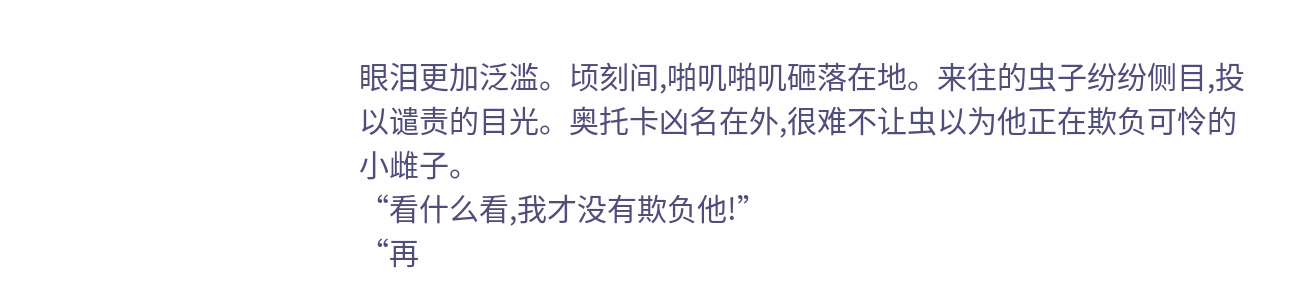眼泪更加泛滥。顷刻间,啪叽啪叽砸落在地。来往的虫子纷纷侧目,投以谴责的目光。奥托卡凶名在外,很难不让虫以为他正在欺负可怜的小雌子。
“看什么看,我才没有欺负他!”
“再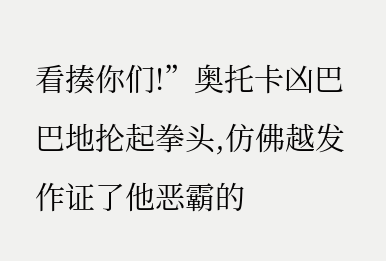看揍你们!”奥托卡凶巴巴地抡起拳头,仿佛越发作证了他恶霸的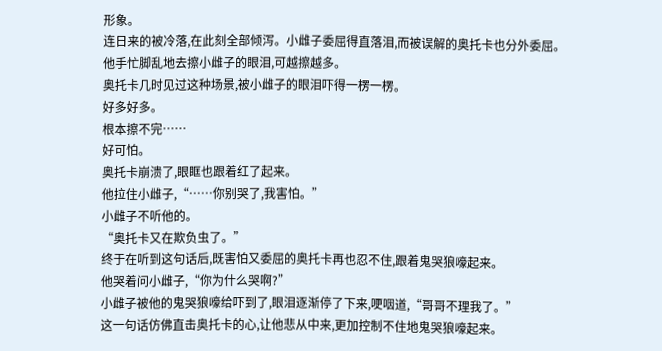形象。
连日来的被冷落,在此刻全部倾泻。小雌子委屈得直落泪,而被误解的奥托卡也分外委屈。
他手忙脚乱地去擦小雌子的眼泪,可越擦越多。
奥托卡几时见过这种场景,被小雌子的眼泪吓得一楞一楞。
好多好多。
根本擦不完……
好可怕。
奥托卡崩溃了,眼眶也跟着红了起来。
他拉住小雌子,“……你别哭了,我害怕。”
小雌子不听他的。
“奥托卡又在欺负虫了。”
终于在听到这句话后,既害怕又委屈的奥托卡再也忍不住,跟着鬼哭狼嚎起来。
他哭着问小雌子,“你为什么哭啊?”
小雌子被他的鬼哭狼嚎给吓到了,眼泪逐渐停了下来,哽咽道,“哥哥不理我了。”
这一句话仿佛直击奥托卡的心,让他悲从中来,更加控制不住地鬼哭狼嚎起来。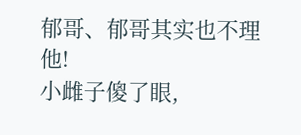郁哥、郁哥其实也不理他!
小雌子傻了眼,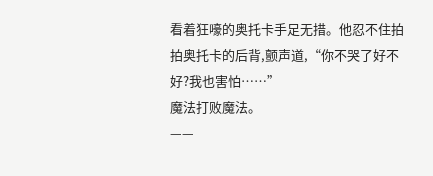看着狂嚎的奥托卡手足无措。他忍不住拍拍奥托卡的后背,颤声道,“你不哭了好不好?我也害怕……”
魔法打败魔法。
——